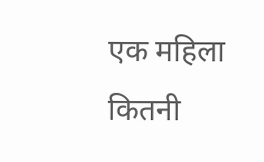एक महिला कितनी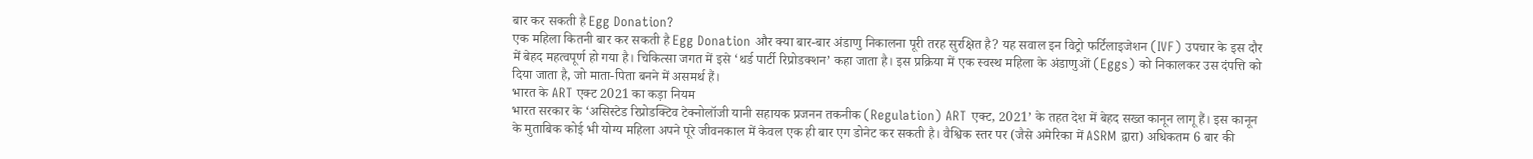बार कर सकती है Egg Donation?
एक महिला कितनी बार कर सकती है Egg Donation और क्या बार-बार अंडाणु निकालना पूरी तरह सुरक्षित है? यह सवाल इन विट्रो फर्टिलाइजेशन (IVF) उपचार के इस दौर में बेहद महत्वपूर्ण हो गया है। चिकित्सा जगत में इसे ‘थर्ड पार्टी रिप्रोडक्शन’ कहा जाता है। इस प्रक्रिया में एक स्वस्थ महिला के अंडाणुओं (Eggs) को निकालकर उस दंपत्ति को दिया जाता है, जो माता-पिता बनने में असमर्थ हैं।
भारत के ART एक्ट 2021 का कड़ा नियम
भारत सरकार के ‘असिस्टेड रिप्रोडक्टिव टेक्नोलॉजी यानी सहायक प्रजनन तकनीक (Regulation) ART एक्ट, 2021’ के तहत देश में बेहद सख्त कानून लागू हैं। इस कानून के मुताबिक कोई भी योग्य महिला अपने पूरे जीवनकाल में केवल एक ही बार एग डोनेट कर सकती है। वैश्विक स्तर पर (जैसे अमेरिका में ASRM द्वारा) अधिकतम 6 बार की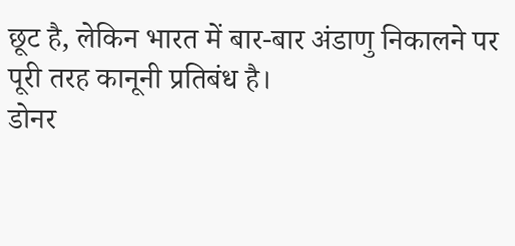छूट है, लेकिन भारत में बार-बार अंडाणु निकालने पर पूरी तरह कानूनी प्रतिबंध है।
डोनर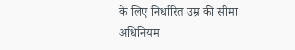के लिए निर्धारित उम्र की सीमा
अधिनियम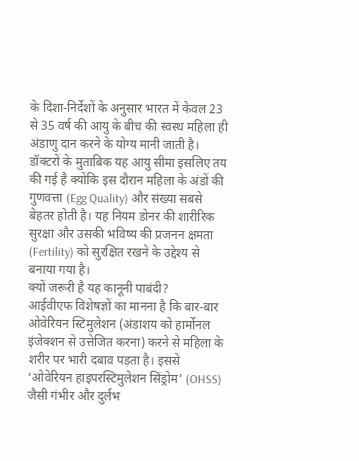के दिशा-निर्देशों के अनुसार भारत में केवल 23 से 35 वर्ष की आयु के बीच की स्वस्थ महिला ही अंडाणु दान करने के योग्य मानी जाती है। डॉक्टरों के मुताबिक यह आयु सीमा इसलिए तय की गई है क्योंकि इस दौरान महिला के अंडों की गुणवत्ता (Egg Quality) और संख्या सबसे बेहतर होती है। यह नियम डोनर की शारीरिक सुरक्षा और उसकी भविष्य की प्रजनन क्षमता (Fertility) को सुरक्षित रखने के उद्देश्य से बनाया गया है।
क्यों जरूरी है यह कानूनी पाबंदी?
आईवीएफ विशेषज्ञों का मानना है कि बार-बार ओवेरियन स्टिमुलेशन (अंडाशय को हार्मोनल इंजेक्शन से उत्तेजित करना) करने से महिला के शरीर पर भारी दबाव पड़ता है। इससे ‘ओवेरियन हाइपरस्टिमुलेशन सिंड्रोम’ (OHSS) जैसी गंभीर और दुर्लभ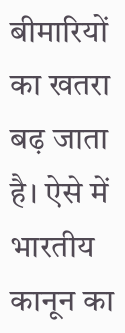बीमारियों का खतरा बढ़ जाता है। ऐसे में भारतीय कानून का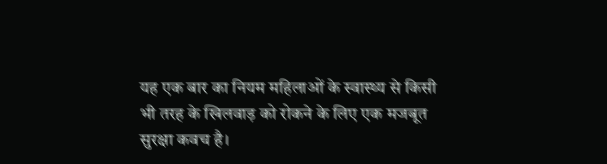यह एक बार का नियम महिलाओं के स्वास्थ्य से किसी भी तरह के खिलवाड़ को रोकने के लिए एक मजबूत सुरक्षा कवच है।